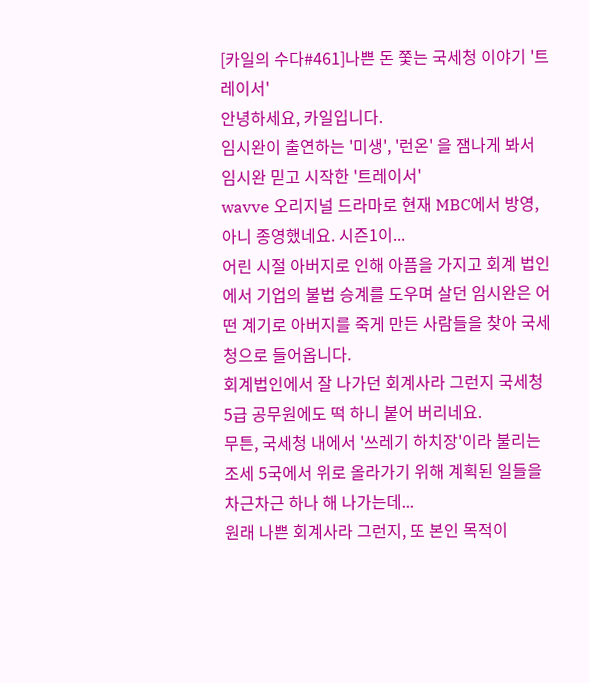[카일의 수다#461]나쁜 돈 쫓는 국세청 이야기 '트레이서'
안녕하세요, 카일입니다.
임시완이 출연하는 '미생', '런온' 을 잼나게 봐서 임시완 믿고 시작한 '트레이서'
wavve 오리지널 드라마로 현재 MBC에서 방영, 아니 종영했네요. 시즌1이...
어린 시절 아버지로 인해 아픔을 가지고 회계 법인에서 기업의 불법 승계를 도우며 살던 임시완은 어떤 계기로 아버지를 죽게 만든 사람들을 찾아 국세청으로 들어옵니다.
회계법인에서 잘 나가던 회계사라 그런지 국세청 5급 공무원에도 떡 하니 붙어 버리네요.
무튼, 국세청 내에서 '쓰레기 하치장'이라 불리는 조세 5국에서 위로 올라가기 위해 계획된 일들을 차근차근 하나 해 나가는데...
원래 나쁜 회계사라 그런지, 또 본인 목적이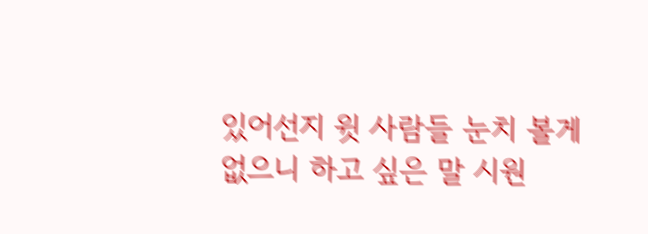있어선지 윗 사람들 눈치 볼게 없으니 하고 싶은 말 시원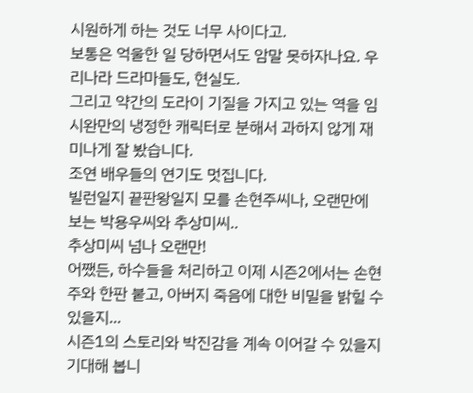시원하게 하는 것도 너무 사이다고.
보통은 억울한 일 당하면서도 암말 못하자나요. 우리나라 드라마들도, 현실도.
그리고 약간의 도라이 기질을 가지고 있는 역을 임시완만의 냉정한 캐릭터로 분해서 과하지 않게 재미나게 잘 봤습니다.
조연 배우들의 연기도 멋집니다.
빌런일지 끝판왕일지 모를 손현주씨나, 오랜만에 보는 박용우씨와 추상미씨..
추상미씨 넘나 오랜만!
어쨌든, 하수들을 처리하고 이제 시즌2에서는 손현주와 한판 붙고, 아버지 죽음에 대한 비밀을 밝힐 수 있을지...
시즌1의 스토리와 박진감을 계속 이어갈 수 있을지 기대해 봅니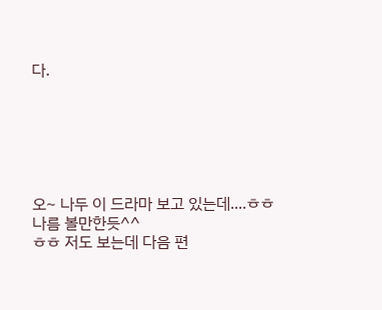다.






오~ 나두 이 드라마 보고 있는데....ㅎㅎ 나름 볼만한듯^^
ㅎㅎ 저도 보는데 다음 편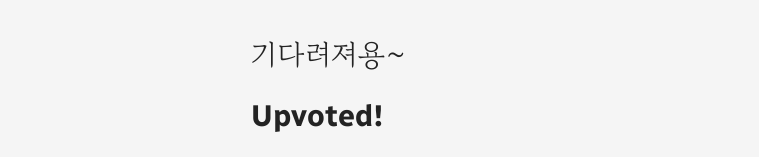기다려져용~
Upvoted!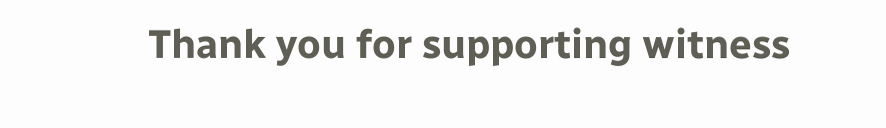Thank you for supporting witness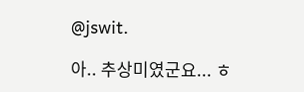@jswit.

아.. 추상미였군요... ㅎ